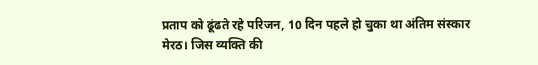प्रताप को ढूंढते रहे परिजन, 10 दिन पहले हो चुका था अंतिम संस्कार
मेरठ। जिस व्यक्ति की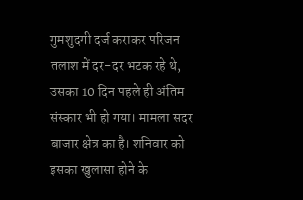गुमशुदगी दर्ज कराकर परिजन तलाश में दर-दर भटक रहे थे, उसका 10 दिन पहले ही अंतिम संस्कार भी हो गया। मामला सदर बाजार क्षेत्र का है। शनिवार को इसका खुलासा होने के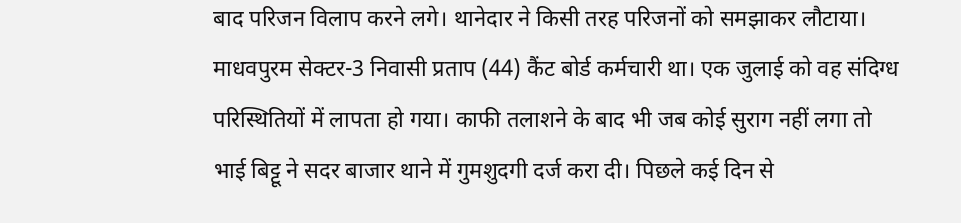बाद परिजन विलाप करने लगे। थानेदार ने किसी तरह परिजनों को समझाकर लौटाया।
माधवपुरम सेक्टर-3 निवासी प्रताप (44) कैंट बोर्ड कर्मचारी था। एक जुलाई को वह संदिग्ध परिस्थितियों में लापता हो गया। काफी तलाशने के बाद भी जब कोई सुराग नहीं लगा तो भाई बिट्टू ने सदर बाजार थाने में गुमशुदगी दर्ज करा दी। पिछले कई दिन से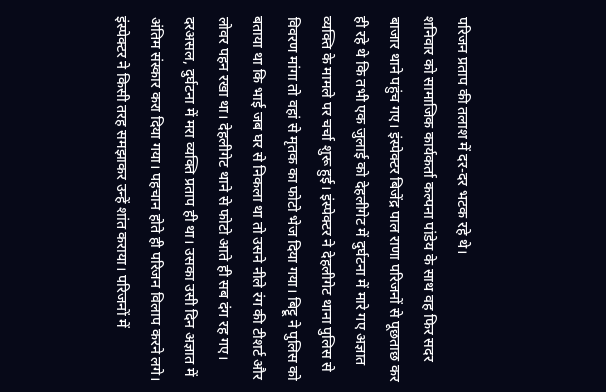परिजन प्रताप की तलाश में दर-दर भटक रहे थे।
शनिवार को सामाजिक कार्यकर्ता कल्पना पांडेय के साथ वह फिर सदर बाजार थाने पहुंच गए। इंस्पेक्टर बिजेंद्र पाल राणा परिजनों से पूछताछ कर ही रहे थे कि तभी एक जुलाई को देहलीगेट में दुर्घटना में मारे गए अज्ञात व्यक्ति के मामले पर चर्चा शुरू हुई। इंस्पेक्टर ने देहलीगेट थाना पुलिस से विवरण मांगा तो वहां से मृतक का फोटो भेज दिया गया। बिट्टू ने पुलिस को बताया था कि भाई जब घर से निकला था तो उसने नीले रंग की टीशर्ट और लोवर पहन रखा था। देहलीगेट थाने से फोटो आते ही सब दंग रह गए।
दरअसल, दुर्घटना में मरा व्यक्ति प्रताप ही था। उसका उसी दिन अज्ञात में अंतिम संस्कार करा दिया गया। पहचान होते ही परिजन विलाप करने लगे। इंस्पेक्टर ने किसी तरह समझाकर उन्हें शांत कराया। परिजनों में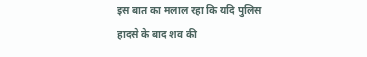इस बात का मलाल रहा कि यदि पुलिस हादसे के बाद शव की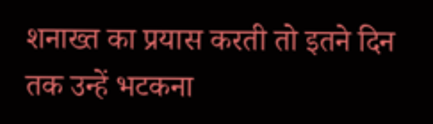शनाख्त का प्रयास करती तो इतने दिन तक उन्हें भटकना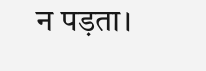न पड़ता।